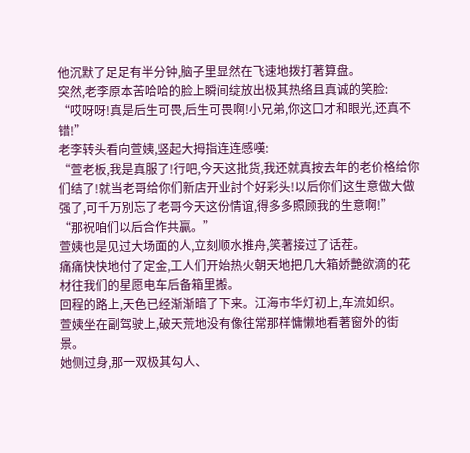他沉默了足足有半分钟,脑子里显然在飞速地拨打著算盘。
突然,老李原本苦哈哈的脸上瞬间绽放出极其热络且真诚的笑脸:
“哎呀呀!真是后生可畏,后生可畏啊!小兄弟,你这口才和眼光,还真不错!”
老李转头看向萱姨,竖起大拇指连连感嘆:
“萱老板,我是真服了!行吧,今天这批货,我还就真按去年的老价格给你们结了!就当老哥给你们新店开业討个好彩头!以后你们这生意做大做强了,可千万別忘了老哥今天这份情谊,得多多照顾我的生意啊!”
“那祝咱们以后合作共贏。”
萱姨也是见过大场面的人,立刻顺水推舟,笑著接过了话茬。
痛痛快快地付了定金,工人们开始热火朝天地把几大箱娇艷欲滴的花材往我们的星愿电车后备箱里搬。
回程的路上,天色已经渐渐暗了下来。江海市华灯初上,车流如织。
萱姨坐在副驾驶上,破天荒地没有像往常那样慵懒地看著窗外的街景。
她侧过身,那一双极其勾人、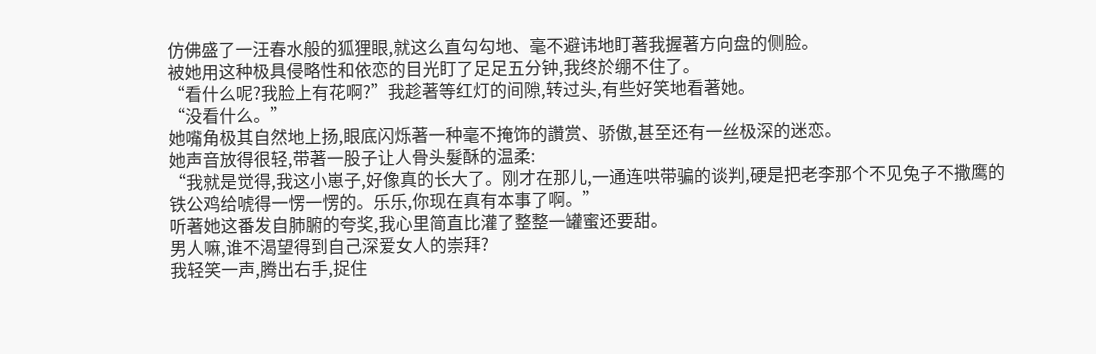仿佛盛了一汪春水般的狐狸眼,就这么直勾勾地、毫不避讳地盯著我握著方向盘的侧脸。
被她用这种极具侵略性和依恋的目光盯了足足五分钟,我终於绷不住了。
“看什么呢?我脸上有花啊?”我趁著等红灯的间隙,转过头,有些好笑地看著她。
“没看什么。”
她嘴角极其自然地上扬,眼底闪烁著一种毫不掩饰的讚赏、骄傲,甚至还有一丝极深的迷恋。
她声音放得很轻,带著一股子让人骨头髮酥的温柔:
“我就是觉得,我这小崽子,好像真的长大了。刚才在那儿,一通连哄带骗的谈判,硬是把老李那个不见兔子不撒鹰的铁公鸡给唬得一愣一愣的。乐乐,你现在真有本事了啊。”
听著她这番发自肺腑的夸奖,我心里简直比灌了整整一罐蜜还要甜。
男人嘛,谁不渴望得到自己深爱女人的崇拜?
我轻笑一声,腾出右手,捉住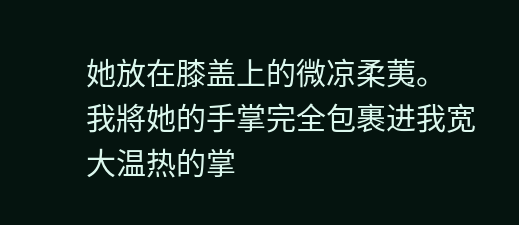她放在膝盖上的微凉柔荑。
我將她的手掌完全包裹进我宽大温热的掌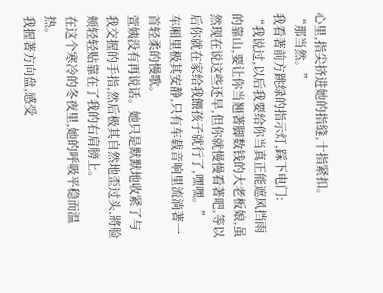心里,指尖挤进她的指缝,十指紧扣。
“那当然。”
我看著前方跳绿的指示灯,踩下电门:
“我说过,以后我要给你当真正能遮风挡雨的靠山,要让你当翘著脚数钱的大老板娘,虽然现在说这些还早,但你就慢慢看著吧,等以后你就在家给我餵孩子就行了,嘿嘿。”
车厢里极其安静,只有车载音响里流淌著一首轻柔的慢歌。
萱姨没有再说话。她只是默默地收紧了与我交握的手指,然后极其自然地歪过头,將脸颊轻轻贴靠在了我的右肩膀上。
在这个寒冷的冬夜里,她的呼吸平稳而温热。
我握著方向盘,感受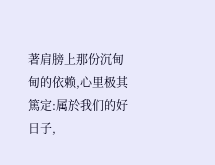著肩膀上那份沉甸甸的依赖,心里极其篤定:属於我们的好日子,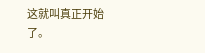这就叫真正开始了。